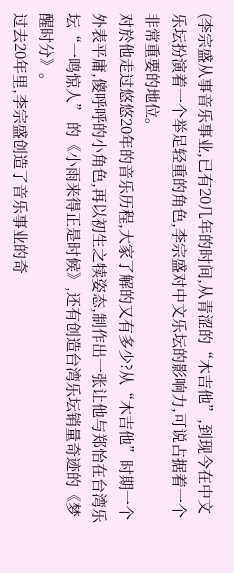(李宗盛从事音乐事业,已有20几年的时间,从青涩的“木吉他”,到现今在中文乐坛扮演着一个举足轻重的角色,李宗盛对中文乐坛的影响力,可说占据着一个非常重要的地位。
对於他走过悠悠20年的音乐历程,大家了解的又有多少?从“木吉他”时期一个外表平庸,傻呼呼的小角色,再以初生之犊姿态,制作出一张让他与郑怡在台湾乐坛“一鸣惊人” 的《小雨来得正是时候》,还有创造台湾乐坛销量奇迹的《梦醒时分》。
过去20年里,李宗盛创造了音乐事业的奇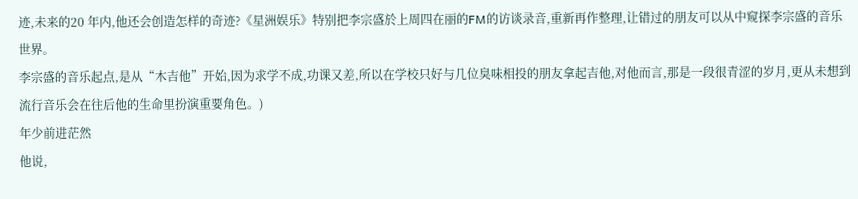迹,未来的20 年内,他还会创造怎样的奇迹?《星洲娱乐》特别把李宗盛於上周四在丽的FM的访谈录音,重新再作整理,让错过的朋友可以从中窥探李宗盛的音乐世界。
李宗盛的音乐起点,是从“木吉他”开始,因为求学不成,功课又差,所以在学校只好与几位臭味相投的朋友拿起吉他,对他而言,那是一段很青涩的岁月,更从未想到流行音乐会在往后他的生命里扮演重要角色。)
年少前进茫然
他说,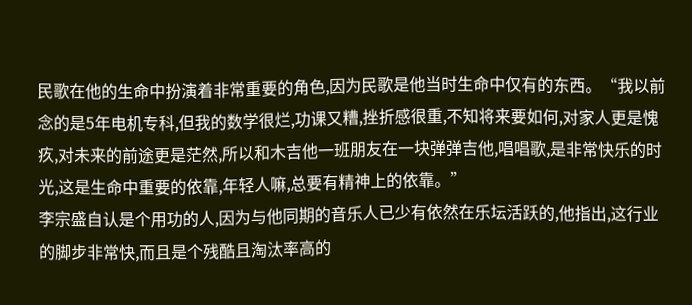民歌在他的生命中扮演着非常重要的角色,因为民歌是他当时生命中仅有的东西。“我以前念的是5年电机专科,但我的数学很烂,功课又糟,挫折感很重,不知将来要如何,对家人更是愧疚,对未来的前途更是茫然,所以和木吉他一班朋友在一块弹弹吉他,唱唱歌,是非常快乐的时光,这是生命中重要的依靠,年轻人嘛,总要有精神上的依靠。”
李宗盛自认是个用功的人,因为与他同期的音乐人已少有依然在乐坛活跃的,他指出,这行业的脚步非常快,而且是个残酷且淘汰率高的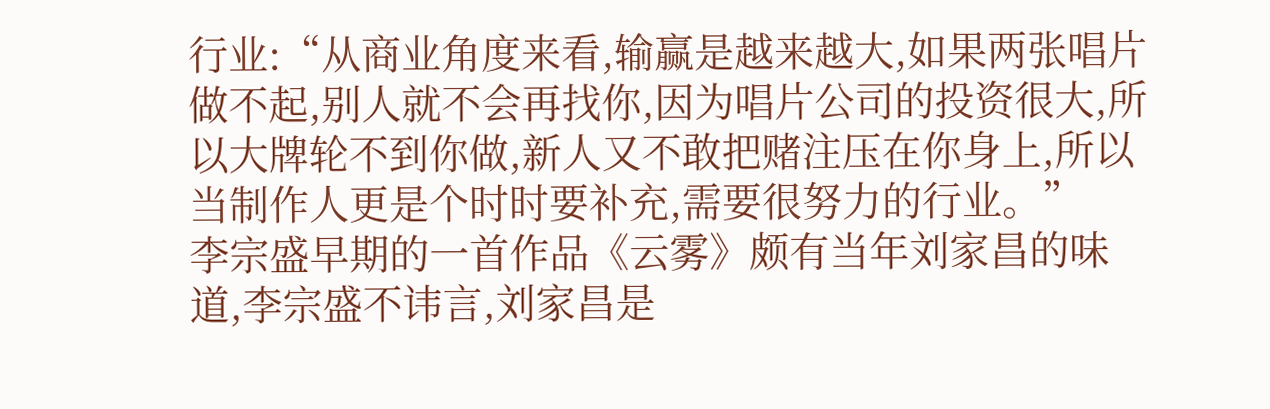行业:“从商业角度来看,输赢是越来越大,如果两张唱片做不起,别人就不会再找你,因为唱片公司的投资很大,所以大牌轮不到你做,新人又不敢把赌注压在你身上,所以当制作人更是个时时要补充,需要很努力的行业。”
李宗盛早期的一首作品《云雾》颇有当年刘家昌的味道,李宗盛不讳言,刘家昌是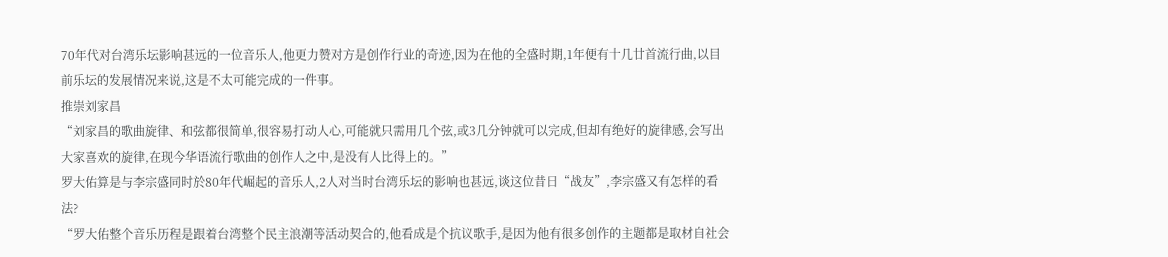70年代对台湾乐坛影响甚远的一位音乐人,他更力赞对方是创作行业的奇迹,因为在他的全盛时期,1年便有十几廿首流行曲,以目前乐坛的发展情况来说,这是不太可能完成的一件事。
推崇刘家昌
“刘家昌的歌曲旋律、和弦都很简单,很容易打动人心,可能就只需用几个弦,或3几分钟就可以完成,但却有绝好的旋律感,会写出大家喜欢的旋律,在现今华语流行歌曲的创作人之中,是没有人比得上的。”
罗大佑算是与李宗盛同时於80年代崛起的音乐人,2人对当时台湾乐坛的影响也甚远,谈这位昔日“战友”,李宗盛又有怎样的看法?
“罗大佑整个音乐历程是跟着台湾整个民主浪潮等活动契合的,他看成是个抗议歌手,是因为他有很多创作的主题都是取材自社会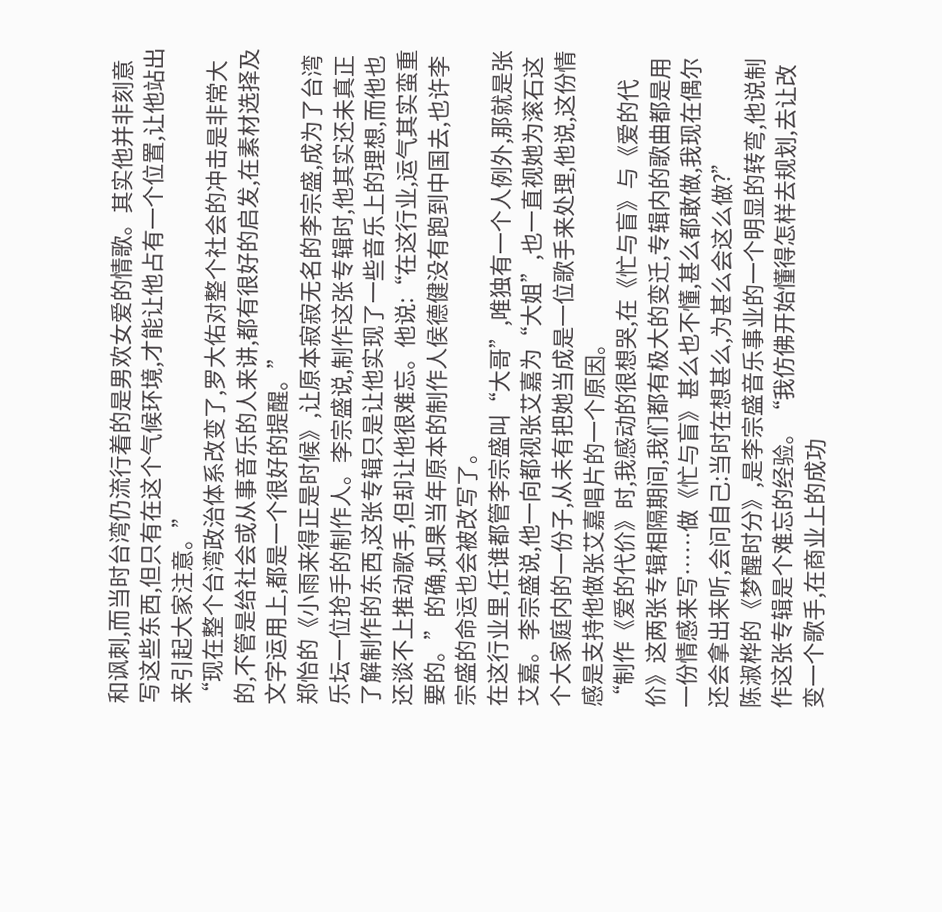和讽刺,而当时台湾仍流行着的是男欢女爱的情歌。其实他并非刻意写这些东西,但只有在这个气候环境,才能让他占有一个位置,让他站出来引起大家注意。”
“现在整个台湾政治体系改变了,罗大佑对整个社会的冲击是非常大的,不管是给社会或从事音乐的人来讲,都有很好的启发,在素材选择及文字运用上,都是一个很好的提醒。”
郑怡的《小雨来得正是时候》,让原本寂寂无名的李宗盛,成为了台湾乐坛一位抢手的制作人。李宗盛说,制作这张专辑时,他其实还未真正了解制作的东西,这张专辑只是让他实现了一些音乐上的理想,而他也还谈不上推动歌手,但却让他很难忘。他说:“在这行业,运气其实蛮重要的。”的确,如果当年原本的制作人侯德健没有跑到中国去,也许李宗盛的命运也会被改写了。
在这行业里,任谁都管李宗盛叫“大哥”,唯独有一个人例外,那就是张艾嘉。李宗盛说,他一向都视张艾嘉为“大姐”,也一直视她为滚石这个大家庭内的一份子,从未有把她当成是一位歌手来处理,他说,这份情感是支持他做张艾嘉唱片的一个原因。
“制作《爱的代价》时,我感动的很想哭,在《忙与盲》与《爱的代价》这两张专辑相隔期间,我们都有极大的变迁,专辑内的歌曲都是用一份情感来写……做《忙与盲》甚么也不懂,甚么都敢做,我现在偶尔还会拿出来听,会问自己:当时在想甚么,为甚么会这么做?”
陈淑桦的《梦醒时分》,是李宗盛音乐事业的一个明显的转弯,他说制作这张专辑是个难忘的经验。“我仿佛开始懂得怎样去规划,去让改变一个歌手,在商业上的成功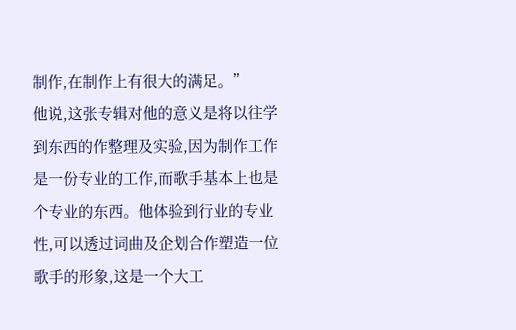制作,在制作上有很大的满足。”
他说,这张专辑对他的意义是将以往学到东西的作整理及实验,因为制作工作是一份专业的工作,而歌手基本上也是个专业的东西。他体验到行业的专业性,可以透过词曲及企划合作塑造一位歌手的形象,这是一个大工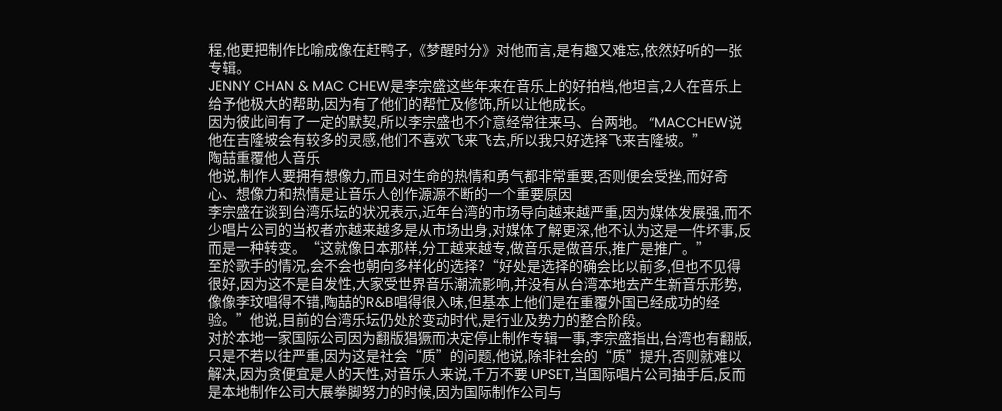程,他更把制作比喻成像在赶鸭子,《梦醒时分》对他而言,是有趣又难忘,依然好听的一张专辑。
JENNY CHAN & MAC CHEW是李宗盛这些年来在音乐上的好拍档,他坦言,2人在音乐上给予他极大的帮助,因为有了他们的帮忙及修饰,所以让他成长。
因为彼此间有了一定的默契,所以李宗盛也不介意经常往来马、台两地。 “MACCHEW说他在吉隆坡会有较多的灵感,他们不喜欢飞来飞去,所以我只好选择飞来吉隆坡。”
陶喆重覆他人音乐
他说,制作人要拥有想像力,而且对生命的热情和勇气都非常重要,否则便会受挫,而好奇心、想像力和热情是让音乐人创作源源不断的一个重要原因
李宗盛在谈到台湾乐坛的状况表示,近年台湾的市场导向越来越严重,因为媒体发展强,而不少唱片公司的当权者亦越来越多是从市场出身,对媒体了解更深,他不认为这是一件坏事,反而是一种转变。“这就像日本那样,分工越来越专,做音乐是做音乐,推广是推广。”
至於歌手的情况,会不会也朝向多样化的选择?“好处是选择的确会比以前多,但也不见得很好,因为这不是自发性,大家受世界音乐潮流影响,并没有从台湾本地去产生新音乐形势,像像李玟唱得不错,陶喆的R&B唱得很入味,但基本上他们是在重覆外国已经成功的经验。”他说,目前的台湾乐坛仍处於变动时代,是行业及势力的整合阶段。
对於本地一家国际公司因为翻版猖獗而决定停止制作专辑一事,李宗盛指出,台湾也有翻版,只是不若以往严重,因为这是社会“质”的问题,他说,除非社会的“质”提升,否则就难以解决,因为贪便宜是人的天性,对音乐人来说,千万不要 UPSET,当国际唱片公司抽手后,反而是本地制作公司大展拳脚努力的时候,因为国际制作公司与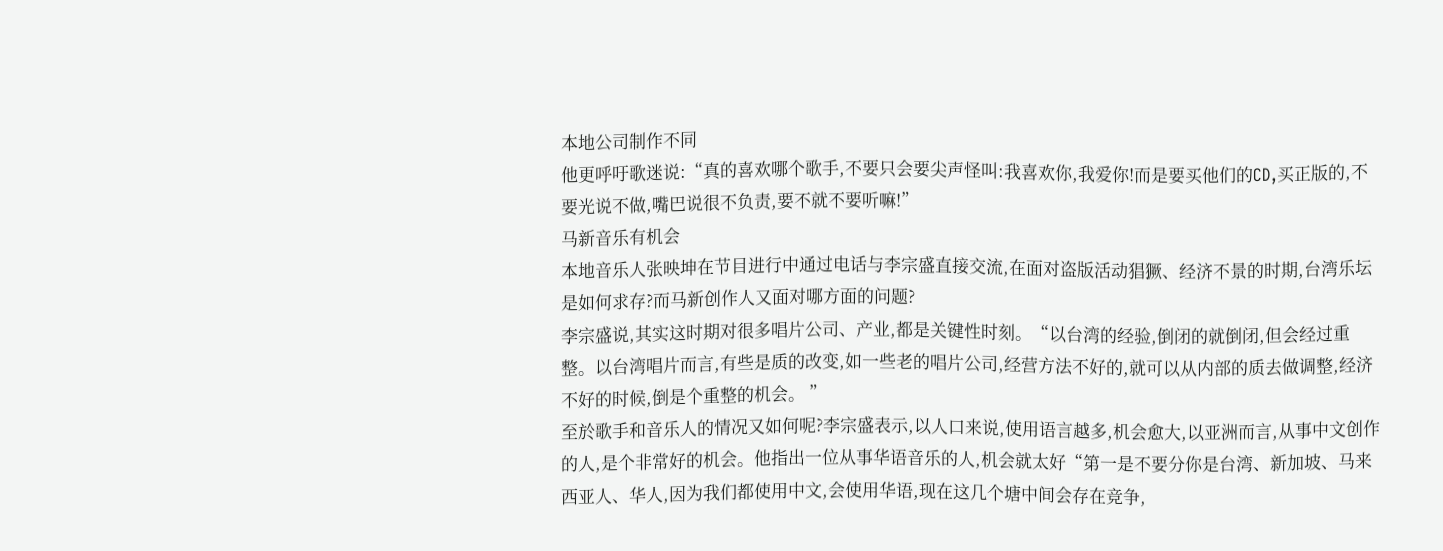本地公司制作不同
他更呼吁歌迷说:“真的喜欢哪个歌手,不要只会要尖声怪叫:我喜欢你,我爱你!而是要买他们的CD,买正版的,不要光说不做,嘴巴说很不负责,要不就不要听嘛!”
马新音乐有机会
本地音乐人张映坤在节目进行中通过电话与李宗盛直接交流,在面对盗版活动猖獗、经济不景的时期,台湾乐坛是如何求存?而马新创作人又面对哪方面的问题?
李宗盛说,其实这时期对很多唱片公司、产业,都是关键性时刻。“以台湾的经验,倒闭的就倒闭,但会经过重整。以台湾唱片而言,有些是质的改变,如一些老的唱片公司,经营方法不好的,就可以从内部的质去做调整,经济不好的时候,倒是个重整的机会。 ”
至於歌手和音乐人的情况又如何呢?李宗盛表示,以人口来说,使用语言越多,机会愈大,以亚洲而言,从事中文创作的人,是个非常好的机会。他指出一位从事华语音乐的人,机会就太好“第一是不要分你是台湾、新加坡、马来西亚人、华人,因为我们都使用中文,会使用华语,现在这几个塘中间会存在竞争,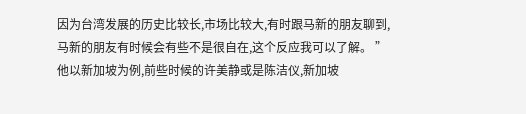因为台湾发展的历史比较长,市场比较大,有时跟马新的朋友聊到,马新的朋友有时候会有些不是很自在,这个反应我可以了解。 ”
他以新加坡为例,前些时候的许美静或是陈洁仪,新加坡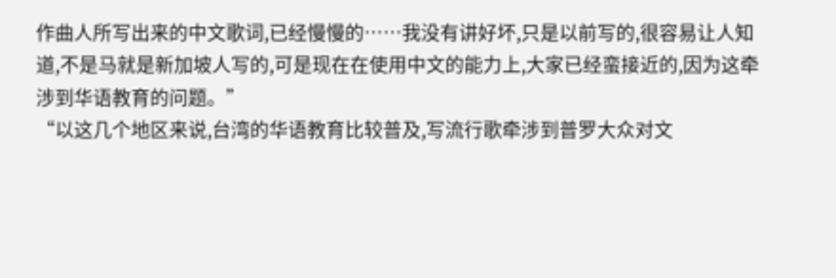作曲人所写出来的中文歌词,已经慢慢的……我没有讲好坏,只是以前写的,很容易让人知道,不是马就是新加坡人写的,可是现在在使用中文的能力上,大家已经蛮接近的,因为这牵涉到华语教育的问题。”
“以这几个地区来说,台湾的华语教育比较普及,写流行歌牵涉到普罗大众对文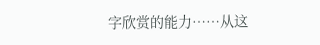字欣赏的能力……从这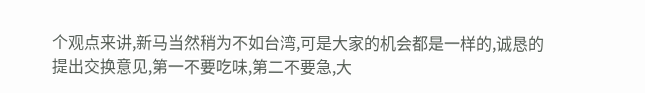个观点来讲,新马当然稍为不如台湾,可是大家的机会都是一样的,诚恳的提出交换意见,第一不要吃味,第二不要急,大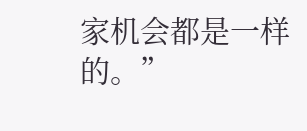家机会都是一样的。”